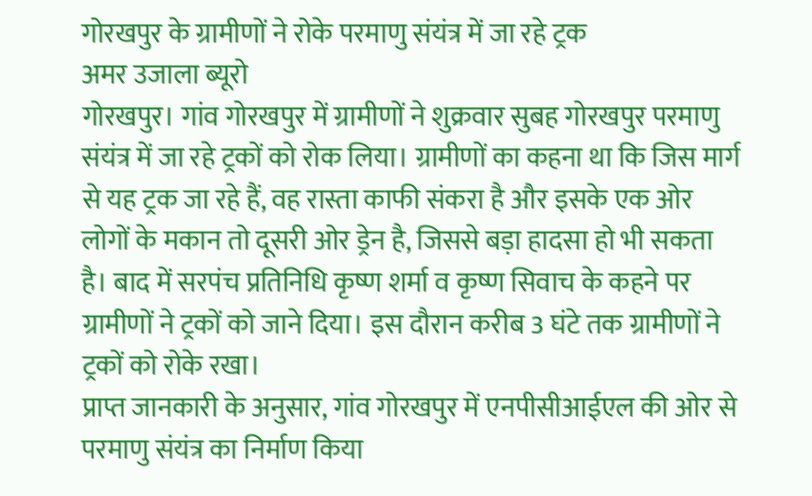गोरखपुर के ग्रामीणों ने रोके परमाणु संयंत्र में जा रहे ट्रक
अमर उजाला ब्यूरो
गोरखपुर। गांव गोरखपुर में ग्रामीणों ने शुक्रवार सुबह गोरखपुर परमाणु संयंत्र में जा रहे ट्रकों को रोक लिया। ग्रामीणों का कहना था कि जिस मार्ग से यह ट्रक जा रहे हैं, वह रास्ता काफी संकरा है और इसके एक ओर लोगों के मकान तो दूसरी ओर ड्रेन है, जिससे बड़ा हादसा हो भी सकता है। बाद में सरपंच प्रतिनिधि कृष्ण शर्मा व कृष्ण सिवाच के कहने पर ग्रामीणों ने ट्रकों को जाने दिया। इस दौरान करीब 3 घंटे तक ग्रामीणों ने ट्रकों को रोके रखा।
प्राप्त जानकारी के अनुसार, गांव गोरखपुर में एनपीसीआईएल की ओर से परमाणु संयंत्र का निर्माण किया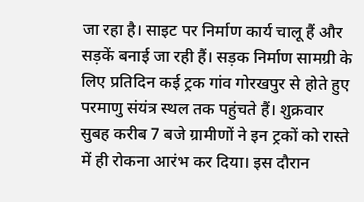जा रहा है। साइट पर निर्माण कार्य चालू हैं और सड़कें बनाई जा रही हैं। सड़क निर्माण सामग्री के लिए प्रतिदिन कई ट्रक गांव गोरखपुर से होते हुए परमाणु संयंत्र स्थल तक पहुंचते हैं। शुक्रवार सुबह करीब 7 बजे ग्रामीणों ने इन ट्रकों को रास्ते में ही रोकना आरंभ कर दिया। इस दौरान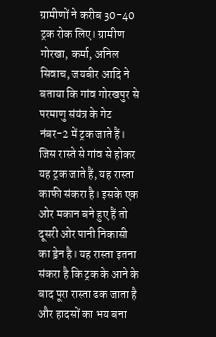ग्रामीणों ने करीब 30-40 ट्रक रोक लिए। ग्रामीण गोरखा, कर्मा, अनिल सिवाच, जयबीर आदि ने बताया कि गांव गोरखपुर से परमाणु संयंत्र के गेट नंबर-2 में ट्रक जाते हैं। जिस रास्ते से गांव से होकर यह ट्रक जाते हैं, यह रास्ता काफी संकरा है। इसके एक ओर मकान बने हुए हैं तो दूसरी ओर पानी निकासी का ड्रेन है। यह रास्ता इतना संकरा है कि ट्रक के आने के बाद पूरा रास्ता ढक जाता है और हादसों का भय बना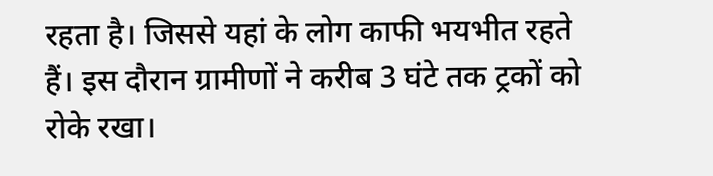रहता है। जिससे यहां के लोग काफी भयभीत रहते हैं। इस दौरान ग्रामीणों ने करीब 3 घंटे तक ट्रकों को रोके रखा।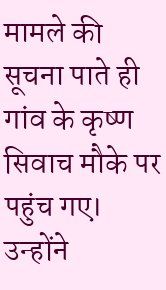मामले की सूचना पाते ही गांव के कृष्ण सिवाच मौके पर पहुंच गए। उन्होंने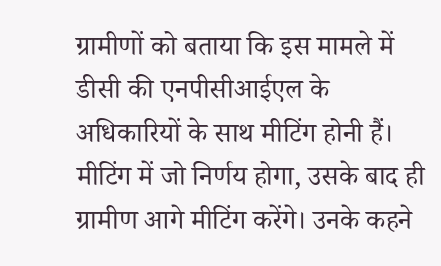ग्रामीणों को बताया कि इस मामले में डीसी की एनपीसीआईएल के अधिकारियों के साथ मीटिंग होनी हैं। मीटिंग में जो निर्णय होगा, उसके बाद ही ग्रामीण आगे मीटिंग करेंगे। उनके कहने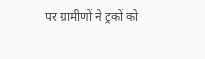पर ग्रामीणों ने ट्रकों को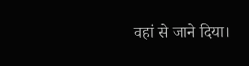वहां से जाने दिया।